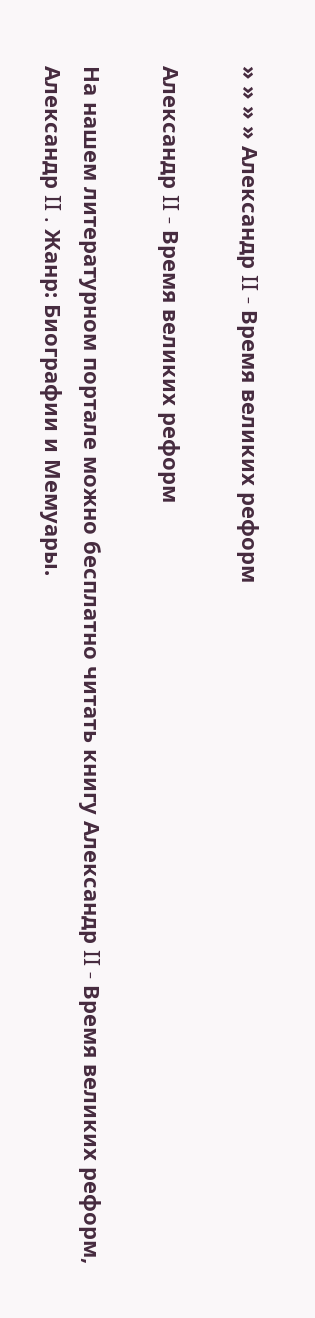» » » » Александр II - Время великих реформ

Александр II - Время великих реформ

На нашем литературном портале можно бесплатно читать книгу Александр II - Время великих реформ, Александр II . Жанр: Биографии и Мемуары.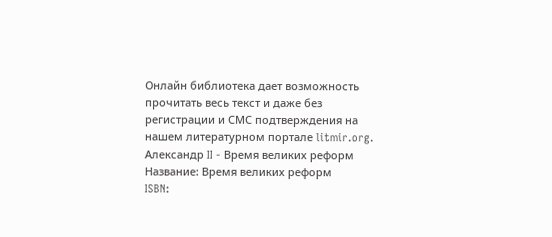Онлайн библиотека дает возможность прочитать весь текст и даже без регистрации и СМС подтверждения на нашем литературном портале litmir.org.
Александр II - Время великих реформ
Название: Время великих реформ
ISBN: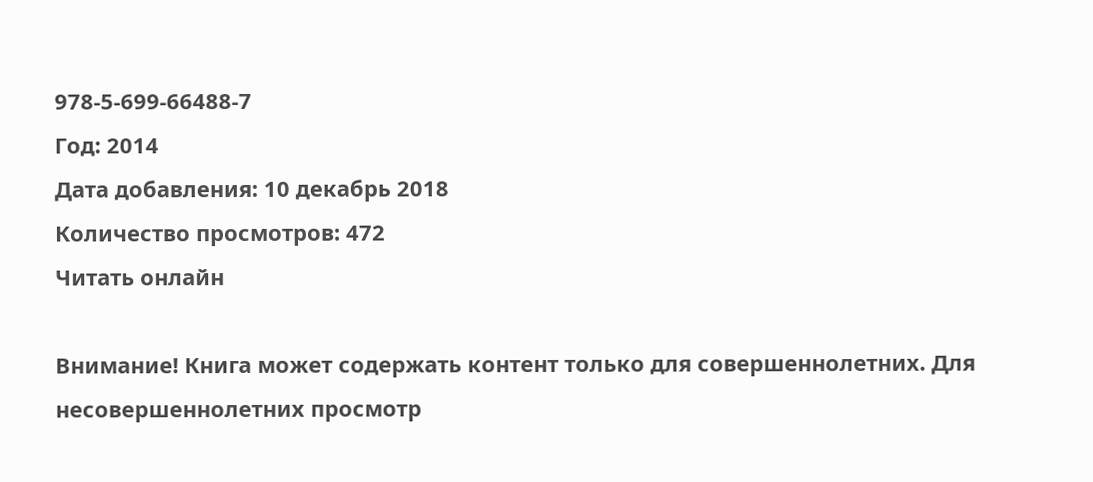978-5-699-66488-7
Год: 2014
Дата добавления: 10 декабрь 2018
Количество просмотров: 472
Читать онлайн

Внимание! Книга может содержать контент только для совершеннолетних. Для несовершеннолетних просмотр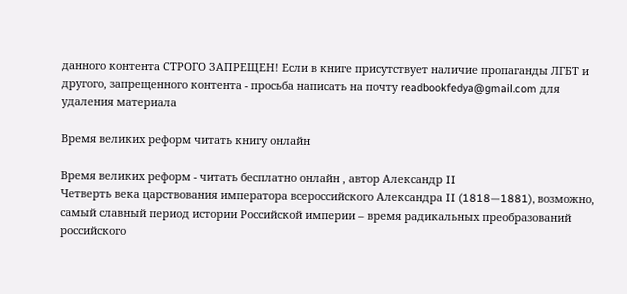данного контента СТРОГО ЗАПРЕЩЕН! Если в книге присутствует наличие пропаганды ЛГБТ и другого, запрещенного контента - просьба написать на почту readbookfedya@gmail.com для удаления материала

Время великих реформ читать книгу онлайн

Время великих реформ - читать бесплатно онлайн , автор Александр II
Четверть века царствования императора всероссийского Александра II (1818—1881), возможно, самый славный период истории Российской империи – время радикальных преобразований российского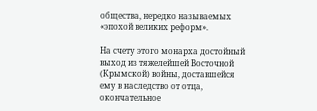общества, нередко называемых «эпохой великих реформ».

На счету этого монарха достойный выход из тяжелейшей Восточной (Крымской) войны, доставшейся ему в наследство от отца, окончательное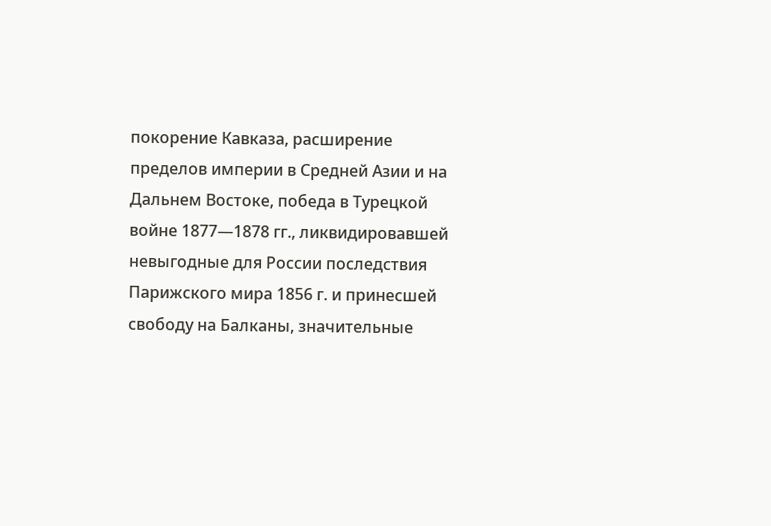покорение Кавказа, расширение пределов империи в Средней Азии и на Дальнем Востоке, победа в Турецкой войне 1877—1878 гг., ликвидировавшей невыгодные для России последствия Парижского мира 1856 г. и принесшей свободу на Балканы, значительные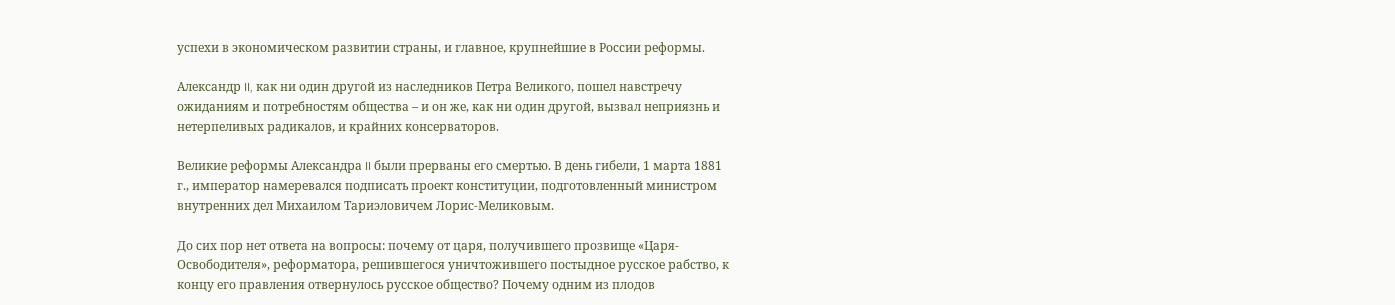успехи в экономическом развитии страны, и главное, крупнейшие в России реформы.

Александр II, как ни один другой из наследников Петра Великого, пошел навстречу ожиданиям и потребностям общества – и он же, как ни один другой, вызвал неприязнь и нетерпеливых радикалов, и крайних консерваторов.

Великие реформы Александра II были прерваны его смертью. В день гибели, 1 марта 1881 г., император намеревался подписать проект конституции, подготовленный министром внутренних дел Михаилом Тариэловичем Лорис-Меликовым.

До сих пор нет ответа на вопросы: почему от царя, получившего прозвище «Царя-Освободителя», реформатора, решившегося уничтожившего постыдное русское рабство, к концу его правления отвернулось русское общество? Почему одним из плодов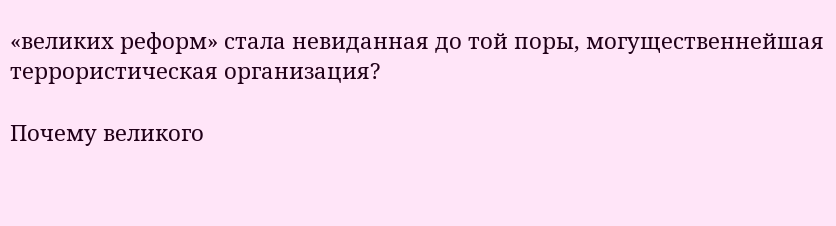«великих реформ» стала невиданная до той поры, могущественнейшая террористическая организация?

Почему великого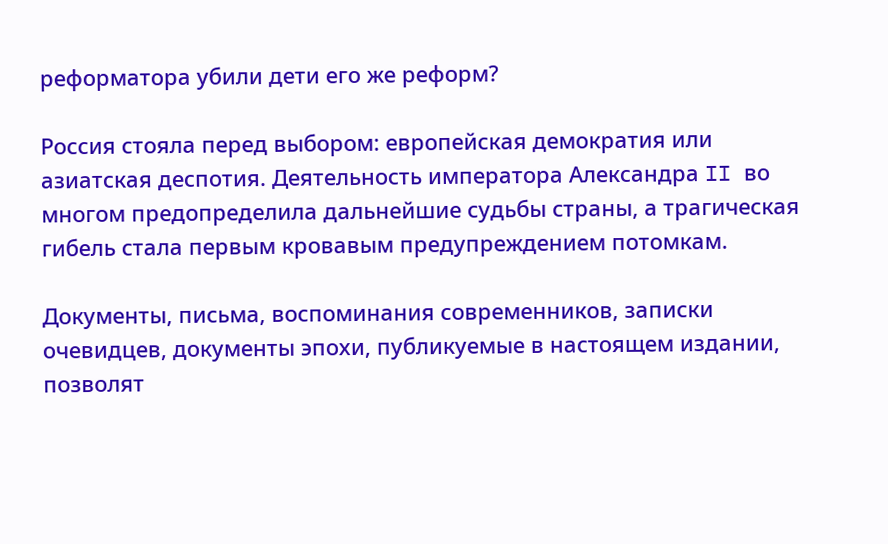реформатора убили дети его же реформ?

Россия стояла перед выбором: европейская демократия или азиатская деспотия. Деятельность императора Александра II во многом предопределила дальнейшие судьбы страны, а трагическая гибель стала первым кровавым предупреждением потомкам.

Документы, письма, воспоминания современников, записки очевидцев, документы эпохи, публикуемые в настоящем издании, позволят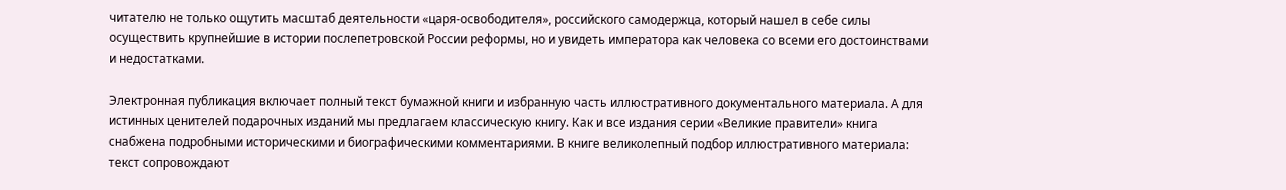читателю не только ощутить масштаб деятельности «царя-освободителя», российского самодержца, который нашел в себе силы осуществить крупнейшие в истории послепетровской России реформы, но и увидеть императора как человека со всеми его достоинствами и недостатками.

Электронная публикация включает полный текст бумажной книги и избранную часть иллюстративного документального материала. А для истинных ценителей подарочных изданий мы предлагаем классическую книгу. Как и все издания серии «Великие правители» книга снабжена подробными историческими и биографическими комментариями. В книге великолепный подбор иллюстративного материала: текст сопровождают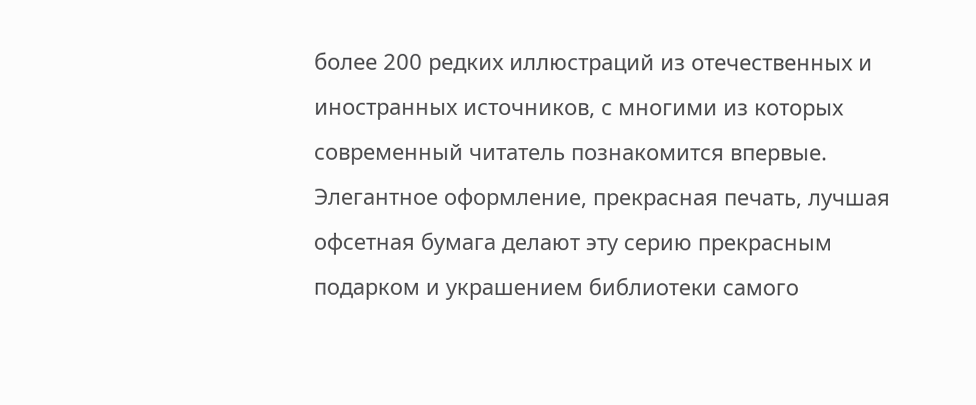более 200 редких иллюстраций из отечественных и иностранных источников, с многими из которых современный читатель познакомится впервые. Элегантное оформление, прекрасная печать, лучшая офсетная бумага делают эту серию прекрасным подарком и украшением библиотеки самого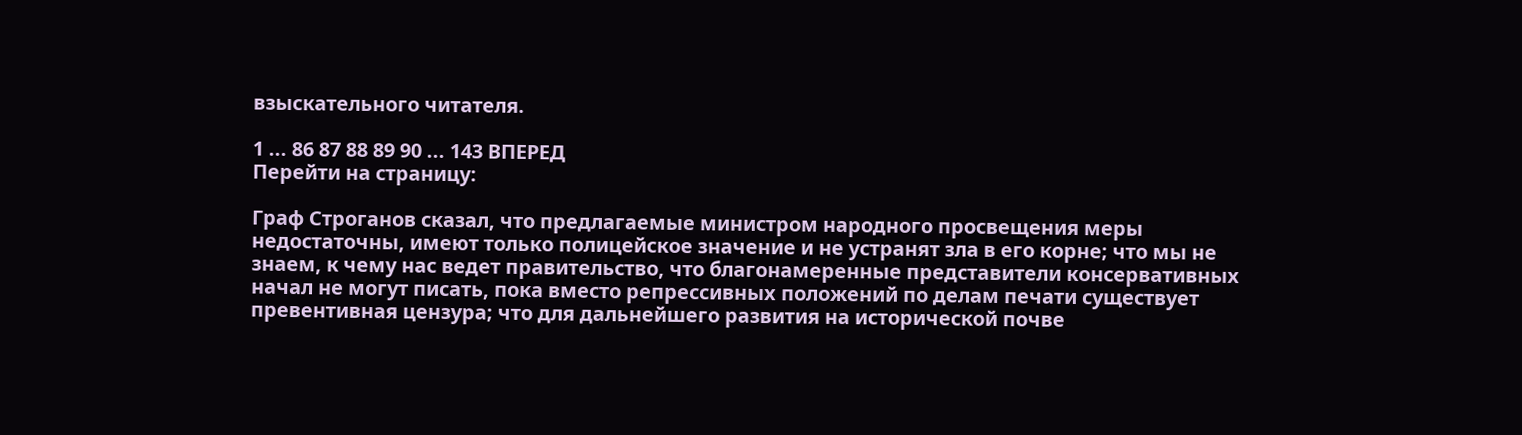взыскательного читателя.

1 ... 86 87 88 89 90 ... 143 ВПЕРЕД
Перейти на страницу:

Граф Строганов сказал, что предлагаемые министром народного просвещения меры недостаточны, имеют только полицейское значение и не устранят зла в его корне; что мы не знаем, к чему нас ведет правительство, что благонамеренные представители консервативных начал не могут писать, пока вместо репрессивных положений по делам печати существует превентивная цензура; что для дальнейшего развития на исторической почве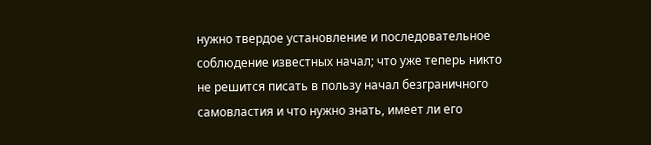нужно твердое установление и последовательное соблюдение известных начал; что уже теперь никто не решится писать в пользу начал безграничного самовластия и что нужно знать, имеет ли его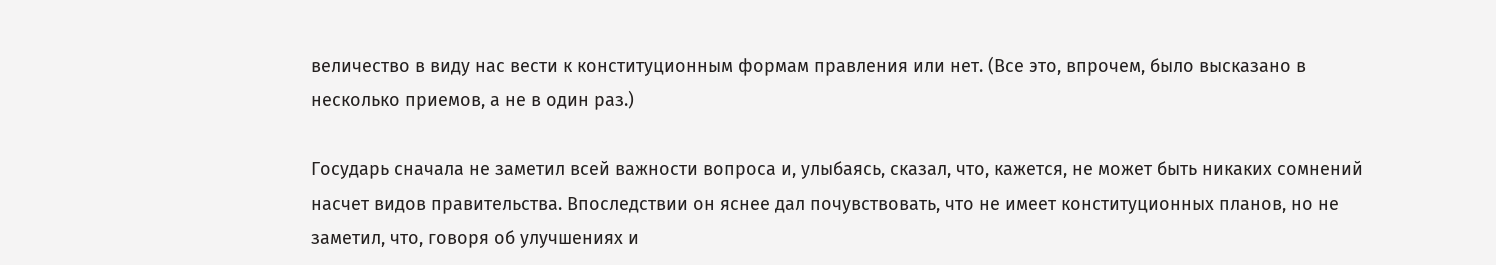величество в виду нас вести к конституционным формам правления или нет. (Все это, впрочем, было высказано в несколько приемов, а не в один раз.)

Государь сначала не заметил всей важности вопроса и, улыбаясь, сказал, что, кажется, не может быть никаких сомнений насчет видов правительства. Впоследствии он яснее дал почувствовать, что не имеет конституционных планов, но не заметил, что, говоря об улучшениях и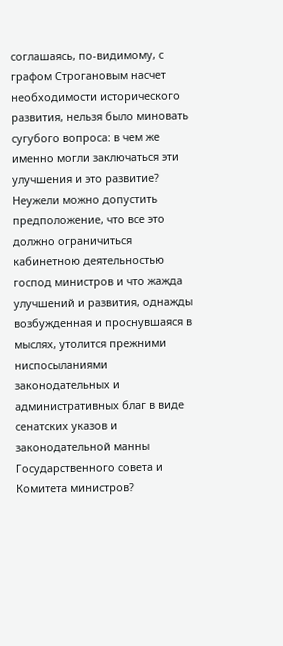соглашаясь, по-видимому, с графом Строгановым насчет необходимости исторического развития, нельзя было миновать сугубого вопроса: в чем же именно могли заключаться эти улучшения и это развитие? Неужели можно допустить предположение, что все это должно ограничиться кабинетною деятельностью господ министров и что жажда улучшений и развития, однажды возбужденная и проснувшаяся в мыслях, утолится прежними ниспосыланиями законодательных и административных благ в виде сенатских указов и законодательной манны Государственного совета и Комитета министров?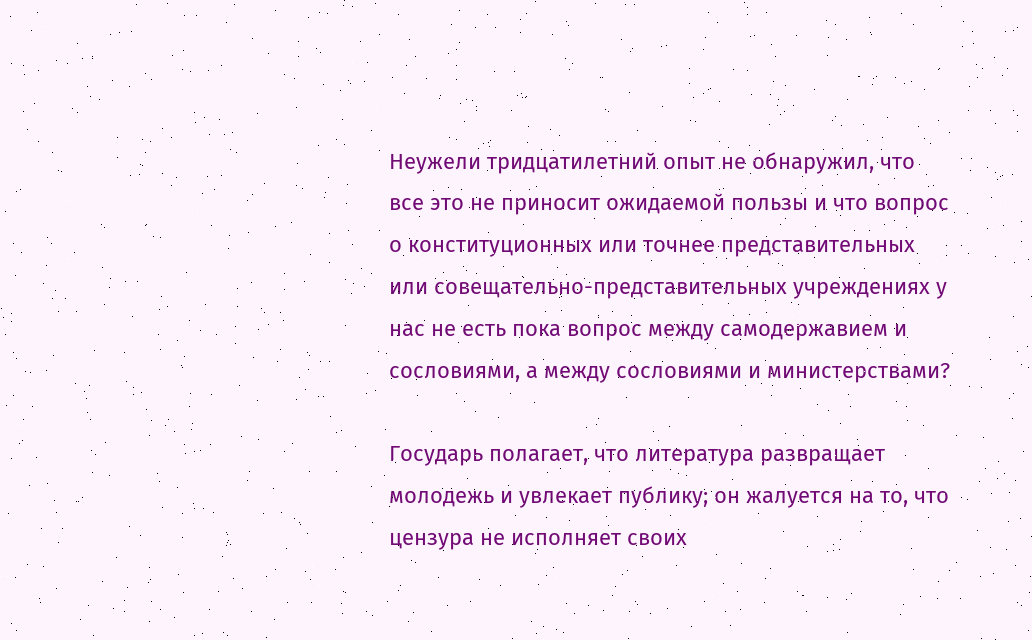Неужели тридцатилетний опыт не обнаружил, что все это не приносит ожидаемой пользы и что вопрос о конституционных или точнее представительных или совещательно-представительных учреждениях у нас не есть пока вопрос между самодержавием и сословиями, а между сословиями и министерствами?

Государь полагает, что литература развращает молодежь и увлекает публику; он жалуется на то, что цензура не исполняет своих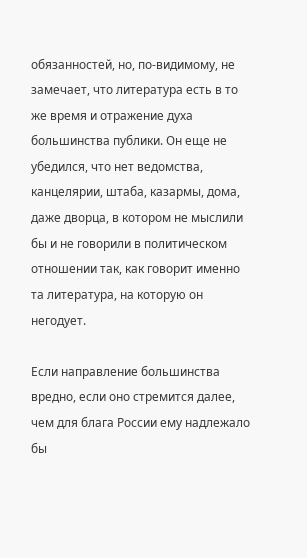обязанностей, но, по-видимому, не замечает, что литература есть в то же время и отражение духа большинства публики. Он еще не убедился, что нет ведомства, канцелярии, штаба, казармы, дома, даже дворца, в котором не мыслили бы и не говорили в политическом отношении так, как говорит именно та литература, на которую он негодует.

Если направление большинства вредно, если оно стремится далее, чем для блага России ему надлежало бы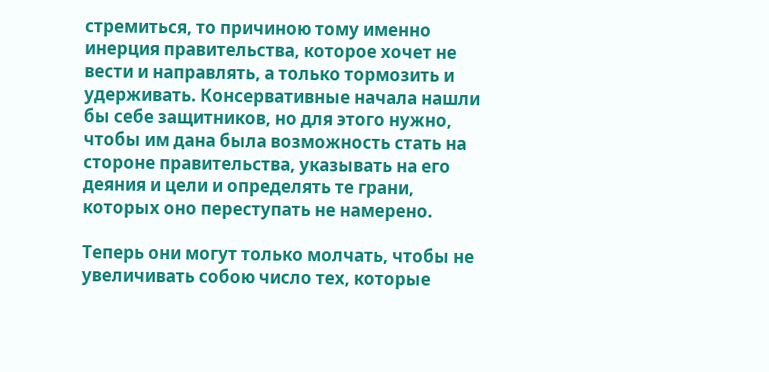стремиться, то причиною тому именно инерция правительства, которое хочет не вести и направлять, а только тормозить и удерживать. Консервативные начала нашли бы себе защитников, но для этого нужно, чтобы им дана была возможность стать на стороне правительства, указывать на его деяния и цели и определять те грани, которых оно переступать не намерено.

Теперь они могут только молчать, чтобы не увеличивать собою число тех, которые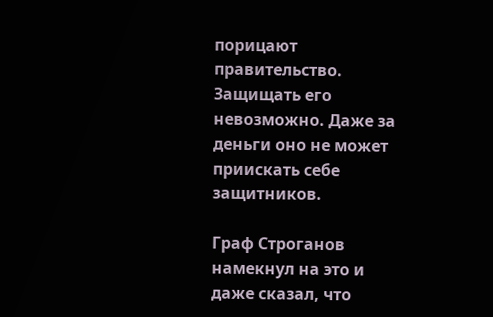порицают правительство. Защищать его невозможно. Даже за деньги оно не может приискать себе защитников.

Граф Строганов намекнул на это и даже сказал, что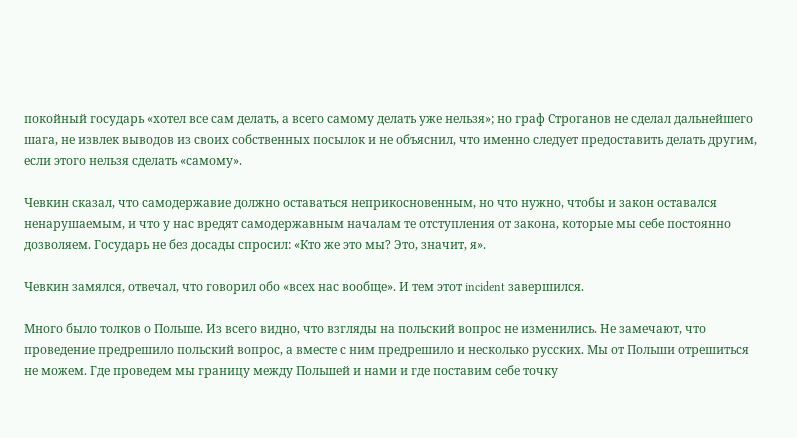покойный государь «хотел все сам делать, а всего самому делать уже нельзя»; но граф Строганов не сделал дальнейшего шага, не извлек выводов из своих собственных посылок и не объяснил, что именно следует предоставить делать другим, если этого нельзя сделать «самому».

Чевкин сказал, что самодержавие должно оставаться неприкосновенным, но что нужно, чтобы и закон оставался ненарушаемым, и что у нас вредят самодержавным началам те отступления от закона, которые мы себе постоянно дозволяем. Государь не без досады спросил: «Кто же это мы? Это, значит, я».

Чевкин замялся, отвечал, что говорил обо «всех нас вообще». И тем этот incident завершился.

Много было толков о Польше. Из всего видно, что взгляды на польский вопрос не изменились. Не замечают, что проведение предрешило польский вопрос, а вместе с ним предрешило и несколько русских. Мы от Польши отрешиться не можем. Где проведем мы границу между Польшей и нами и где поставим себе точку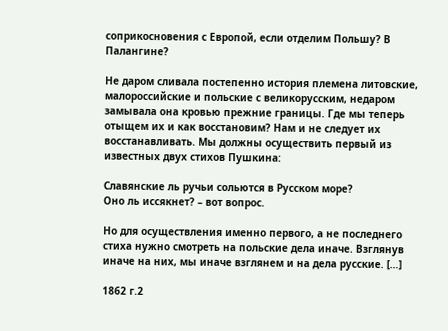соприкосновения с Европой, если отделим Польшу? В Палангине?

Не даром сливала постепенно история племена литовские, малороссийские и польские с великорусским, недаром замывала она кровью прежние границы. Где мы теперь отыщем их и как восстановим? Нам и не следует их восстанавливать. Мы должны осуществить первый из известных двух стихов Пушкина:

Славянские ль ручьи сольются в Русском море?
Оно ль иссякнет? – вот вопрос.

Но для осуществления именно первого, а не последнего стиха нужно смотреть на польские дела иначе. Взглянув иначе на них, мы иначе взглянем и на дела русские. […]

1862 г.2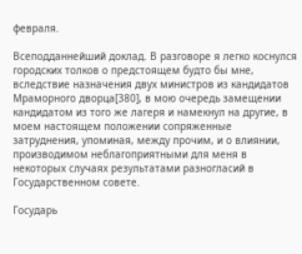февраля.

Всеподданнейший доклад. В разговоре я легко коснулся городских толков о предстоящем будто бы мне, вследствие назначения двух министров из кандидатов Мраморного дворца[380], в мою очередь замещении кандидатом из того же лагеря и намекнул на другие, в моем настоящем положении сопряженные затруднения, упоминая, между прочим, и о влиянии, производимом неблагоприятными для меня в некоторых случаях результатами разногласий в Государственном совете.

Государь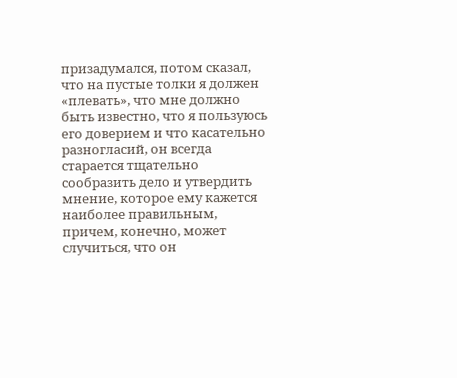призадумался, потом сказал, что на пустые толки я должен «плевать», что мне должно быть известно, что я пользуюсь его доверием и что касательно разногласий, он всегда старается тщательно сообразить дело и утвердить мнение, которое ему кажется наиболее правильным, причем, конечно, может случиться, что он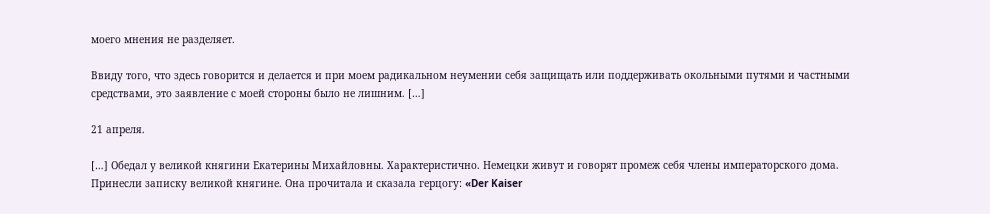моего мнения не разделяет.

Ввиду того, что здесь говорится и делается и при моем радикальном неумении себя защищать или поддерживать окольными путями и частными средствами, это заявление с моей стороны было не лишним. […]

21 апреля.

[…] Обедал у великой княгини Екатерины Михайловны. Характеристично. Немецки живут и говорят промеж себя члены императорского дома. Принесли записку великой княгине. Она прочитала и сказала герцогу: «Der Kaiser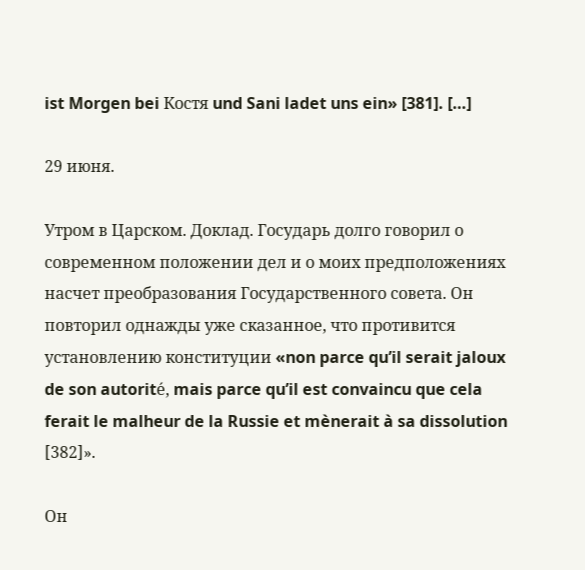ist Morgen bei Костя und Sani ladet uns ein» [381]. […]

29 июня.

Утром в Царском. Доклад. Государь долго говорил о современном положении дел и о моих предположениях насчет преобразования Государственного совета. Он повторил однажды уже сказанное, что противится установлению конституции «non parce qu’il serait jaloux de son autoritе́, mais parce qu’il est convaincu que cela ferait le malheur de la Russie et mènerait à sa dissolution [382]».

Он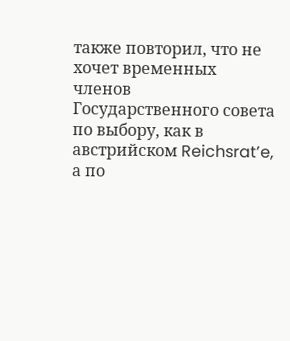также повторил, что не хочет временных членов Государственного совета по выбору, как в австрийском Reichsrat’e, а по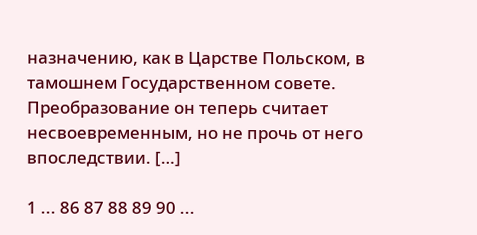назначению, как в Царстве Польском, в тамошнем Государственном совете. Преобразование он теперь считает несвоевременным, но не прочь от него впоследствии. […]

1 ... 86 87 88 89 90 ...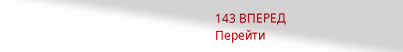143 ВПЕРЕД
Перейти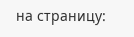на страницу: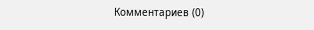Комментариев (0)